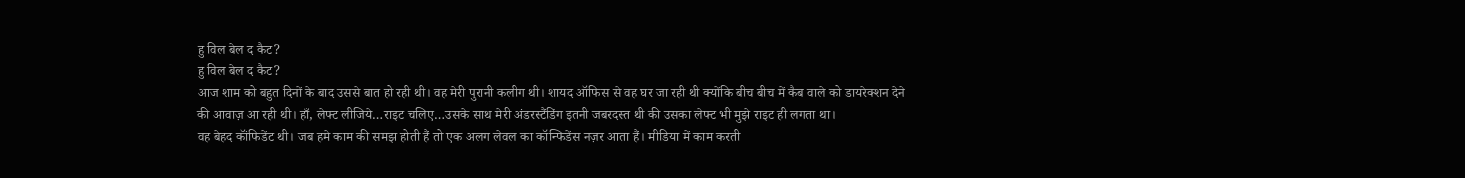हु विल बेल द कैट?
हु विल बेल द कैट?
आज शाम को बहुत दिनों के बाद उससे बात हो रही थी। वह मेरी पुरानी कलीग थी। शायद ऑफिस से वह घर जा रही थी क्योंकि बीच बीच में कैब वाले को डायरेक्शन देने की आवाज़ आ रही थी। हाँ, लेफ्ट लीजिये…राइट चलिए…उसके साथ मेरी अंडरस्टैंडिंग इतनी जबरदस्त थी की उसका लेफ्ट भी मुझे राइट ही लगता था।
वह बेहद कॉंफिडेंट थी। जब हमे काम की समझ होती हैं तो एक अलग लेवल का कॉन्फिडेंस नज़र आता हैं। मीडिया में काम करती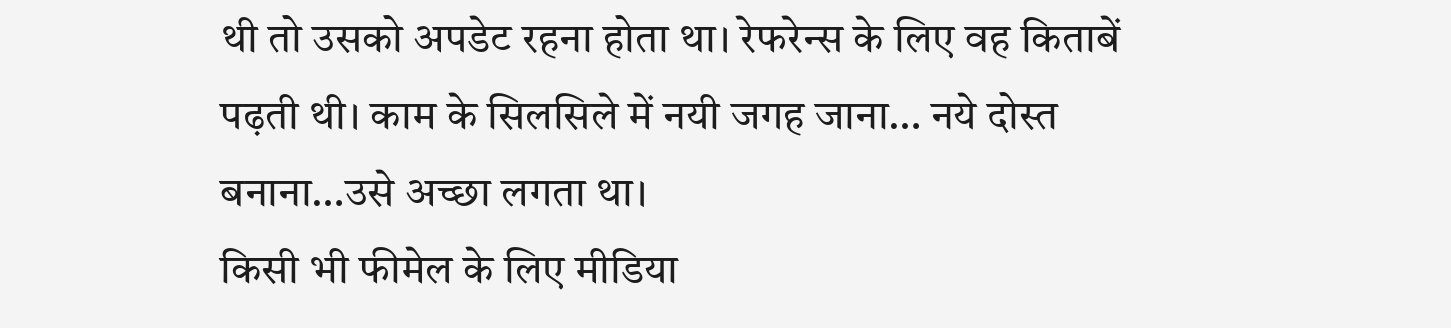थी तो उसको अपडेट रहना होता था। रेफरेन्स के लिए वह किताबें पढ़ती थी। काम के सिलसिले में नयी जगह जाना… नये दोस्त बनाना…उसे अच्छा लगता था।
किसी भी फीमेल के लिए मीडिया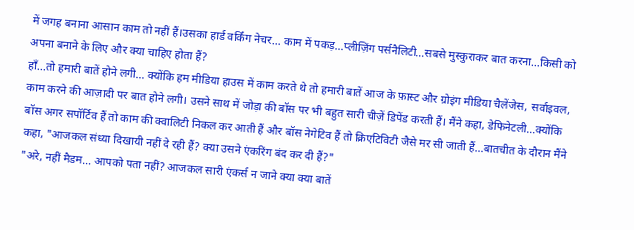में जगह बनाना आसान काम तो नहीं हैं।उसका हार्ड वर्किंग नेचर… काम में पकड़…प्लीज़िंग पर्सनैलिटी…सबसे मुस्कुराकर बात करना…किसी को अपना बनाने के लिए और क्या चाहिए होता हैं?
हाँ...तो हमारी बातें होने लगी… क्योंकि हम मीडिया हाउस में काम करते थे तो हमारी बातें आज के फ़ास्ट और ग्रोइंग मीडिया चैलेंजेस, सर्वाइवल, काम करने की आज़ादी पर बात होने लगी। उसने साथ में जोड़ा की बॉस पर भी बहुत सारी चीज़ें डिपेंड करती हैं। मैंने कहा, डेफिनेटली…क्योंकि बॉस अगर सपॉर्टिव हैं तो काम की क्वालिटी निकल कर आती हैं और बॉस नेगेटिव हैं तो क्रिएटिविटी जैसे मर सी जाती हैं…बातचीत के दौरान मैंने कहा, "आजकल संध्या दिखायी नहीं दे रही हैं? क्या उसने एंकरिंग बंद कर दी हैं?"
"अरे, नहीं मैडम… आपको पता नहीं? आजकल सारी एंकर्स न जाने क्या क्या बातें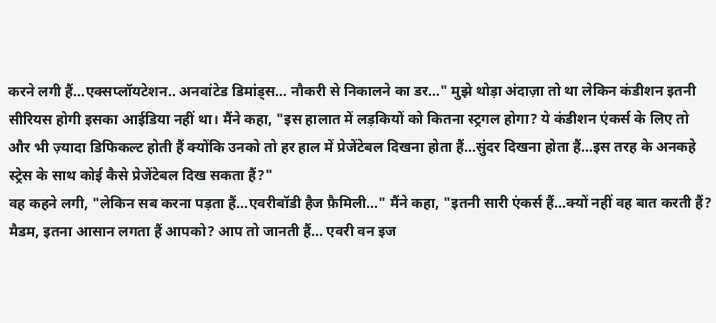करने लगी हैं…एक्सप्लॉयटेशन.. अनवांटेड डिमांड्स… नौकरी से निकालने का डर…" मुझे थोड़ा अंदाज़ा तो था लेकिन कंडीशन इतनी सीरियस होगी इसका आईडिया नहीं था। मैंने कहा, "इस हालात में लड़कियों को कितना स्ट्रगल होगा? ये कंडीशन एंकर्स के लिए तो और भी ज़्यादा डिफिकल्ट होती हैं क्योंकि उनको तो हर हाल में प्रेजेंटेबल दिखना होता हैं…सुंदर दिखना होता हैं…इस तरह के अनकहे स्ट्रेस के साथ कोई कैसे प्रेजेंटेबल दिख सकता हैं?"
वह कहने लगी, "लेकिन सब करना पड़ता हैं…एवरीबॉडी हैज फ़ैमिली…" मैंने कहा, "इतनी सारी एंकर्स हैं…क्यों नहीं वह बात करती हैं? मैडम, इतना आसान लगता हैं आपको? आप तो जानती हैं… एवरी वन इज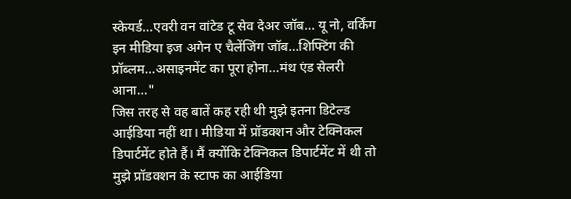स्केयर्ड…एवरी वन वांटेड टू सेव देअर जॉब… यू नो, वर्किंग इन मीडिया इज अगेन ए चैलेंजिंग जॉब…शिफ्टिंग की प्रॉब्लम…असाइनमेंट का पूरा होना…मंथ एंड सेलरी आना…"
जिस तरह से वह बातें कह रही थी मुझे इतना डिटेल्ड आईडिया नहीं था। मीडिया में प्रॉडक्शन और टेक्निकल डिपार्टमेंट होते हैं। मैं क्योंकि टेक्निकल डिपार्टमेंट में थी तो मुझे प्रॉडक्शन के स्टाफ का आईडिया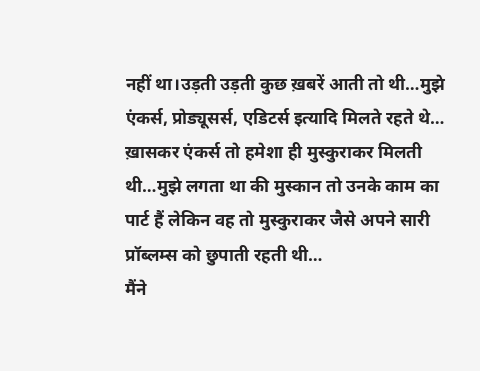नहीं था।उड़ती उड़ती कुछ ख़बरें आती तो थी…मुझे एंकर्स, प्रोड्यूसर्स, एडिटर्स इत्यादि मिलते रहते थे… ख़ासकर एंकर्स तो हमेशा ही मुस्कुराकर मिलती थी…मुझे लगता था की मुस्कान तो उनके काम का पार्ट हैं लेकिन वह तो मुस्कुराकर जैसे अपने सारी प्रॉब्लम्स को छुपाती रहती थी…
मैंने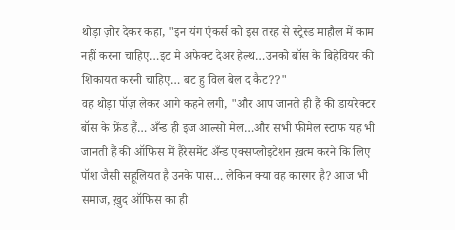थोड़ा ज़ोर देकर कहा, "इन यंग एंकर्स को इस तरह से स्ट्रेस्ड माहौल में काम नहीं करना चाहिए…इट मे अफेक्ट देअर हेल्थ…उनको बॉस के बिहेवियर की शिकायत करनी चाहिए… बट हु विल बेल द कैट??"
वह थोड़ा पॉज़ लेकर आगे कहने लगी, "और आप जानते ही हैं की डायरेक्टर बॉस के फ्रेंड हैं… अँन्ड ही इज आल्सो मेल…और सभी फीमेल स्टाफ यह भी जानती हैं की ऑफिस में हैरेसमेंट अँन्ड एक्सप्लोइटेशन ख़त्म करने कि लिए पॉश जैसी सहूलियत है उनके पास… लेकिन क्या वह कारगर है? आज भी समाज, ख़ुद ऑफिस का ही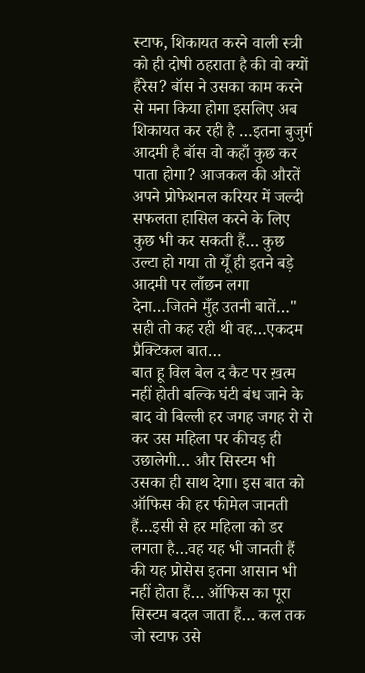स्टाफ, शिकायत करने वाली स्त्री को ही दोषी ठहराता है की वो क्यों हैरेस? बॉस ने उसका काम करने से मना किया होगा इसलिए अब शिकायत कर रही है …इतना बुजुर्ग आदमी है बॉस वो कहाँ कुछ कर पाता होगा? आजकल की औरतें अपने प्रोफेशनल करियर में जल्दी सफलता हासिल करने के लिए कुछ भी कर सकती हैं… कुछ उल्टा हो गया तो यूँ ही इतने बड़े आदमी पर लाँछन लगा देना…जितने मुँह उतनी बातें…"
सही तो कह रही थी वह…एकदम प्रैक्टिकल बात…
बात हू विल बेल द कैट पर ख़त्म नहीं होती बल्कि घंटी बंध जाने के बाद वो बिल्ली हर जगह जगह रो रो कर उस महिला पर कीचड़ ही उछालेगी… और सिस्टम भी उसका ही साथ देगा। इस बात को ऑफिस की हर फीमेल जानती हैं…इसी से हर महिला को डर लगता है…वह यह भी जानती हैं की यह प्रोसेस इतना आसान भी नहीं होता हैं… ऑफिस का पूरा सिस्टम बदल जाता हैं… कल तक जो स्टाफ उसे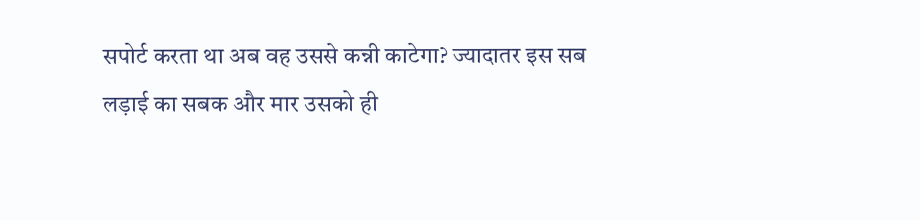सपोर्ट करता था अब वह उससे कन्नी काटेगा? ज्यादातर इस सब लड़ाई का सबक और मार उसको ही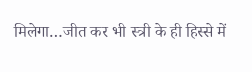मिलेगा…जीत कर भी स्त्री के ही हिस्से में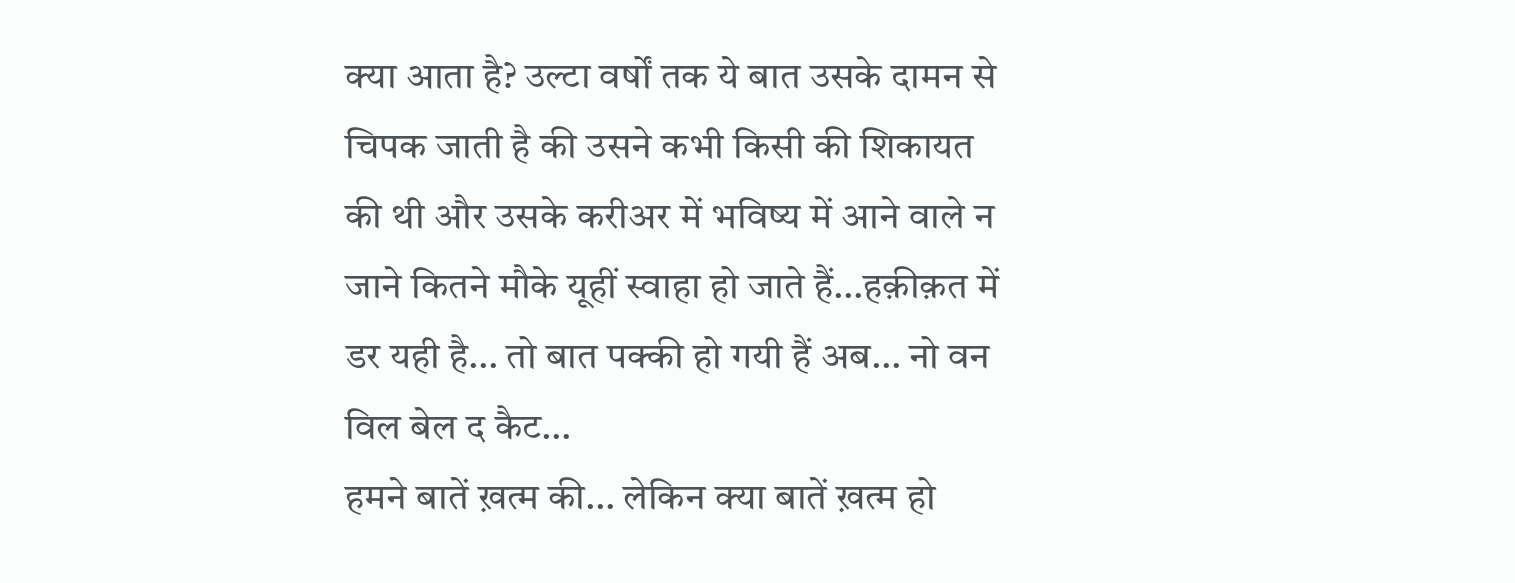क्या आता है? उल्टा वर्षों तक ये बात उसके दामन से चिपक जाती है की उसने कभी किसी की शिकायत की थी और उसके करीअर में भविष्य में आने वाले न जाने कितने मौके यूहीं स्वाहा हो जाते हैं…हक़ीक़त में डर यही है… तो बात पक्की हो गयी हैं अब… नो वन विल बेल द कैट…
हमने बातें ख़त्म की… लेकिन क्या बातें ख़त्म हो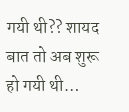गयी थी?? शायद बात तो अब शुरू हो गयी थी…